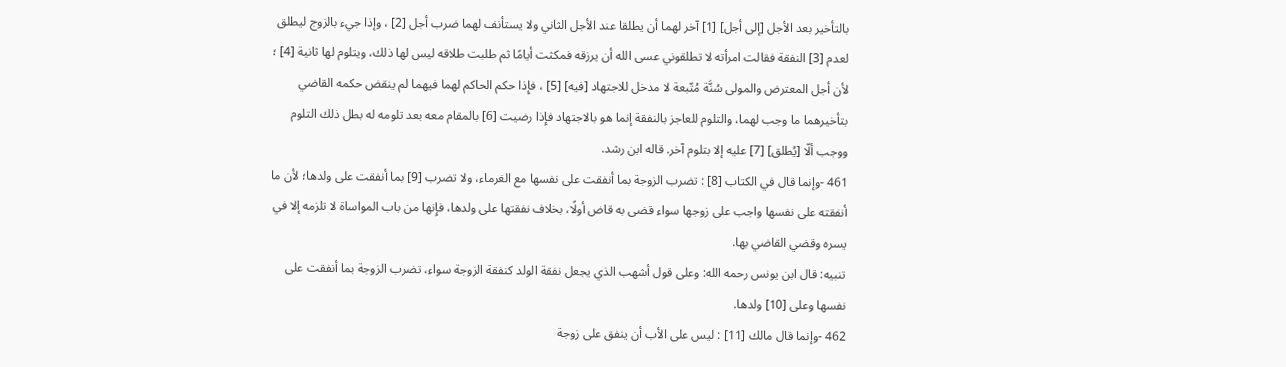بالتأخير بعد الأجل [إلى أجل] [1] آخر لهما أن يطلقا عند الأجل الثاني ولا يستأنف لهما ضرب أجل [2] ، وإذا جيء بالزوج ليطلق لعدم [3] النفقة فقالت امرأته لا تطلقوني عسى الله أن يرزقه فمكثت أيامًا ثم طلبت طلاقه ليس لها ذلك، ويتلوم لها ثانية [4] ؛ لأن أجل المعترض والمولى سُنَّة مُتّبعة لا مدخل للاجتهاد [فيه] [5] ، فإِذا حكم الحاكم لهما فيهما لم ينقض حكمه القاضي بتأخيرهما ما وجب لهما، والتلوم للعاجز بالنفقة إنما هو بالاجتهاد فإِذا رضيت [6] بالمقام معه بعد تلومه له بطل ذلك التلوم ووجب ألّا [يُطلق] [7] عليه إلا بتلوم آخر. قاله ابن رشد.
461 -وإنما قال في الكتاب [8] : تضرب الزوجة بما أنفقت على نفسها مع الغرماء، ولا تضرب [9] بما أنفقت على ولدها؛ لأن ما أنفقته على نفسها واجب على زوجها سواء قضى به قاض أولًا، بخلاف نفقتها على ولدها، فإِنها من باب المواساة لا تلزمه إلا في يسره وقضي القاضي بها.
تنبيه: قال ابن يونس رحمه الله: وعلى قول أشهب الذي يجعل نفقة الولد كنفقة الزوجة سواء، تضرب الزوجة بما أنفقت على نفسها وعلى [10] ولدها.
462 -وإنما قال مالك [11] : ليس على الأب أن ينفق على زوجة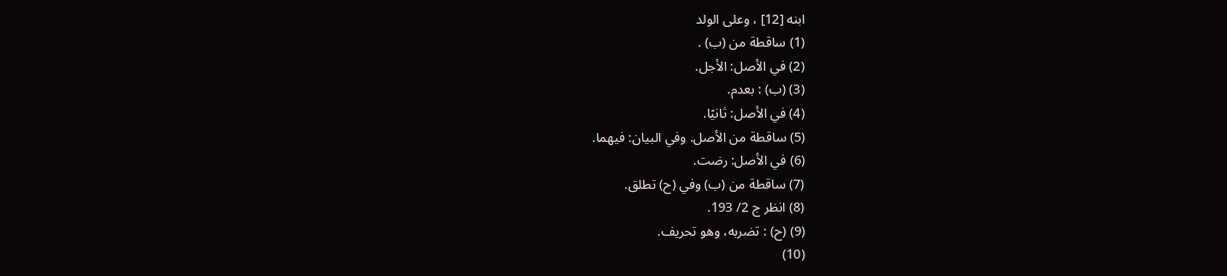ابنه [12] ، وعلى الولد
(1) ساقطة من (ب) .
(2) في الأصل: الأجل.
(3) (ب) : بعدم.
(4) في الأصل: ثانيًا.
(5) ساقطة من الأصل. وفي البيان: فيهما.
(6) في الأصل: رضت.
(7) ساقطة من (ب) وفي (ح) تطلق.
(8) انظر ج 2/ 193.
(9) (ح) : تضربه، وهو تحريف.
(10)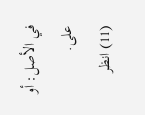في الأصل: أو على.
(11) انظر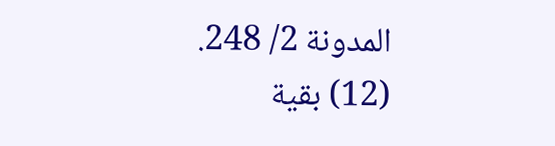المدونة 2/ 248.
(12) بقية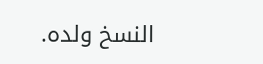النسخ ولده.